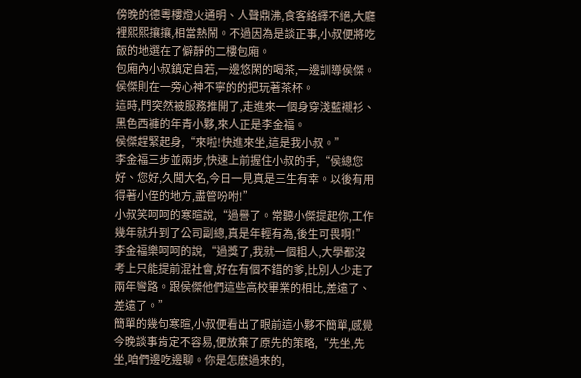傍晚的德粵樓燈火通明、人聲鼎沸,食客絡繹不絕,大廳裡熙熙攘攘,相當熱鬧。不過因為是談正事,小叔便將吃飯的地選在了僻靜的二樓包廂。
包廂內小叔鎮定自若,一邊悠閑的喝茶,一邊訓導侯傑。侯傑則在一旁心神不寧的的把玩著茶杯。
這時,門突然被服務推開了,走進來一個身穿淺藍襯衫、黑色西褲的年青小夥,來人正是李金福。
侯傑趕緊起身,“來啦!快進來坐,這是我小叔。”
李金福三步並兩步,快速上前握住小叔的手,“侯總您好、您好,久聞大名,今日一見真是三生有幸。以後有用得著小侄的地方,盡管吩咐!”
小叔笑呵呵的寒暄說,“過譽了。常聽小傑提起你,工作幾年就升到了公司副總,真是年輕有為,後生可畏啊!”
李金福樂呵呵的說,“過獎了,我就一個粗人,大學都沒考上只能提前混社會,好在有個不錯的爹,比別人少走了兩年彎路。跟侯傑他們這些高校畢業的相比,差遠了、差遠了。”
簡單的幾句寒暄,小叔便看出了眼前這小夥不簡單,感覺今晚談事肯定不容易,便放棄了原先的策略,“先坐,先坐,咱們邊吃邊聊。你是怎麽過來的,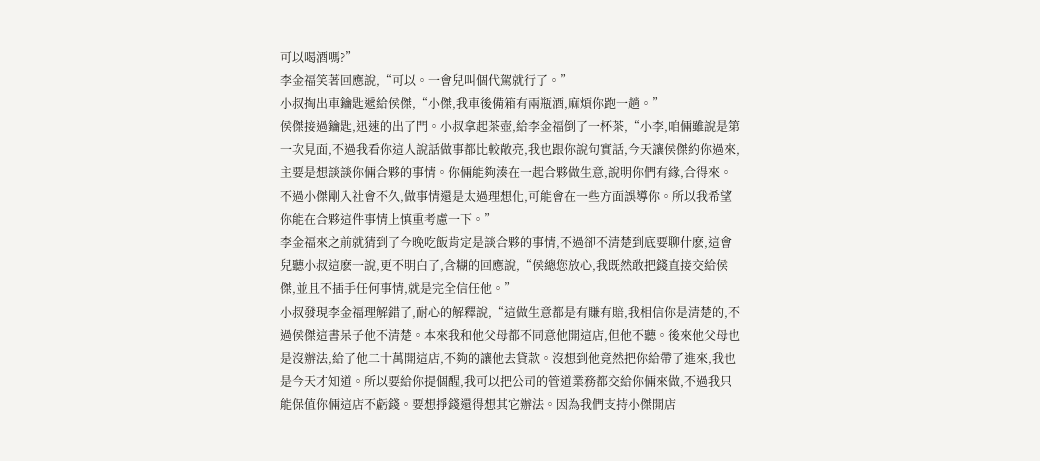可以喝酒嗎?”
李金福笑著回應說,“可以。一會兒叫個代駕就行了。”
小叔掏出車鑰匙遞給侯傑,“小傑,我車後備箱有兩瓶酒,麻煩你跑一趟。”
侯傑接過鑰匙,迅速的出了門。小叔拿起茶壺,給李金福倒了一杯茶,“小李,咱倆雖說是第一次見面,不過我看你這人說話做事都比較敞亮,我也跟你說句實話,今天讓侯傑約你過來,主要是想談談你倆合夥的事情。你倆能夠湊在一起合夥做生意,說明你們有緣,合得來。不過小傑剛入社會不久,做事情還是太過理想化,可能會在一些方面誤導你。所以我希望你能在合夥這件事情上慎重考慮一下。”
李金福來之前就猜到了今晚吃飯肯定是談合夥的事情,不過卻不清楚到底要聊什麽,這會兒聽小叔這麽一說,更不明白了,含糊的回應說,“侯總您放心,我既然敢把錢直接交給侯傑,並且不插手任何事情,就是完全信任他。”
小叔發現李金福理解錯了,耐心的解釋說,“這做生意都是有賺有賠,我相信你是清楚的,不過侯傑這書呆子他不清楚。本來我和他父母都不同意他開這店,但他不聽。後來他父母也是沒辦法,給了他二十萬開這店,不夠的讓他去貸款。沒想到他竟然把你給帶了進來,我也是今天才知道。所以要給你提個醒,我可以把公司的管道業務都交給你倆來做,不過我只能保值你倆這店不虧錢。要想掙錢還得想其它辦法。因為我們支持小傑開店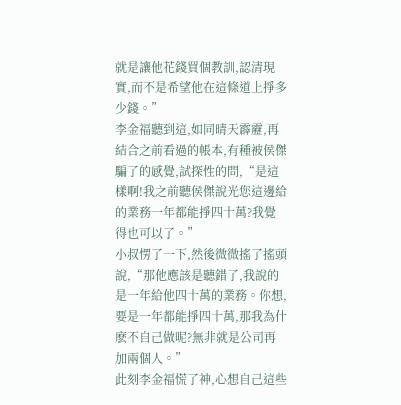就是讓他花錢買個教訓,認清現實,而不是希望他在這條道上掙多少錢。”
李金福聽到這,如同晴天霹靂,再結合之前看過的帳本,有種被侯傑騙了的感覺,試探性的問,“是這樣啊!我之前聽侯傑說光您這邊給的業務一年都能掙四十萬?我覺得也可以了。”
小叔愣了一下,然後微微搖了搖頭說,“那他應該是聽錯了,我說的是一年給他四十萬的業務。你想,要是一年都能掙四十萬,那我為什麽不自己做呢?無非就是公司再加兩個人。”
此刻李金福慌了神,心想自己這些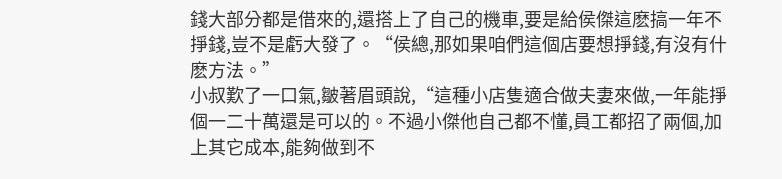錢大部分都是借來的,還搭上了自己的機車,要是給侯傑這麽搞一年不掙錢,豈不是虧大發了。“侯總,那如果咱們這個店要想掙錢,有沒有什麽方法。”
小叔歎了一口氣,皺著眉頭說,“這種小店隻適合做夫妻來做,一年能掙個一二十萬還是可以的。不過小傑他自己都不懂,員工都招了兩個,加上其它成本,能夠做到不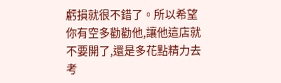虧損就很不錯了。所以希望你有空多勸勸他,讓他這店就不要開了,還是多花點精力去考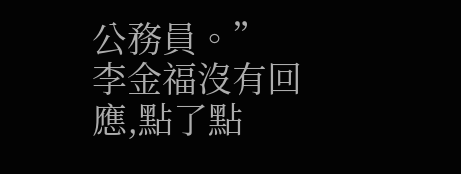公務員。”
李金福沒有回應,點了點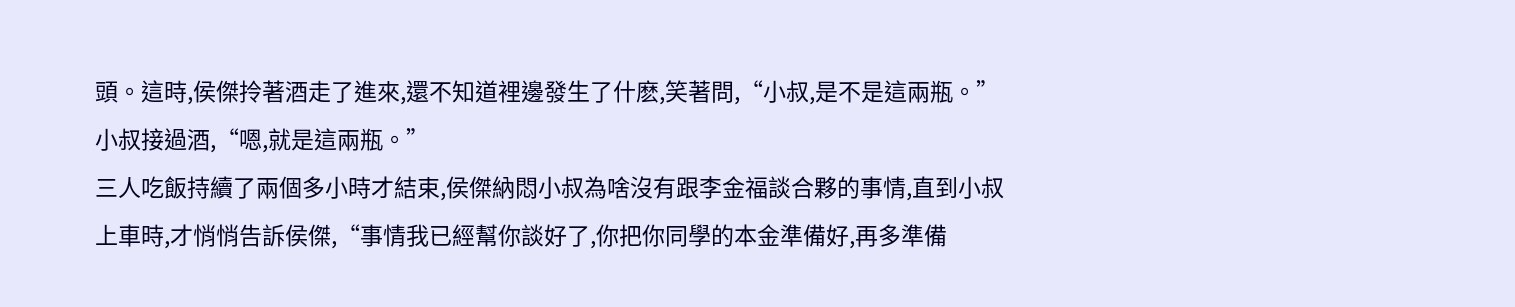頭。這時,侯傑拎著酒走了進來,還不知道裡邊發生了什麽,笑著問,“小叔,是不是這兩瓶。”
小叔接過酒,“嗯,就是這兩瓶。”
三人吃飯持續了兩個多小時才結束,侯傑納悶小叔為啥沒有跟李金福談合夥的事情,直到小叔上車時,才悄悄告訴侯傑,“事情我已經幫你談好了,你把你同學的本金準備好,再多準備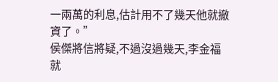一兩萬的利息,估計用不了幾天他就撤資了。”
侯傑將信將疑,不過沒過幾天,李金福就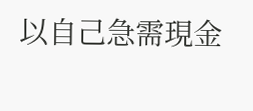以自己急需現金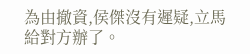為由撤資,侯傑沒有遲疑,立馬給對方辦了。